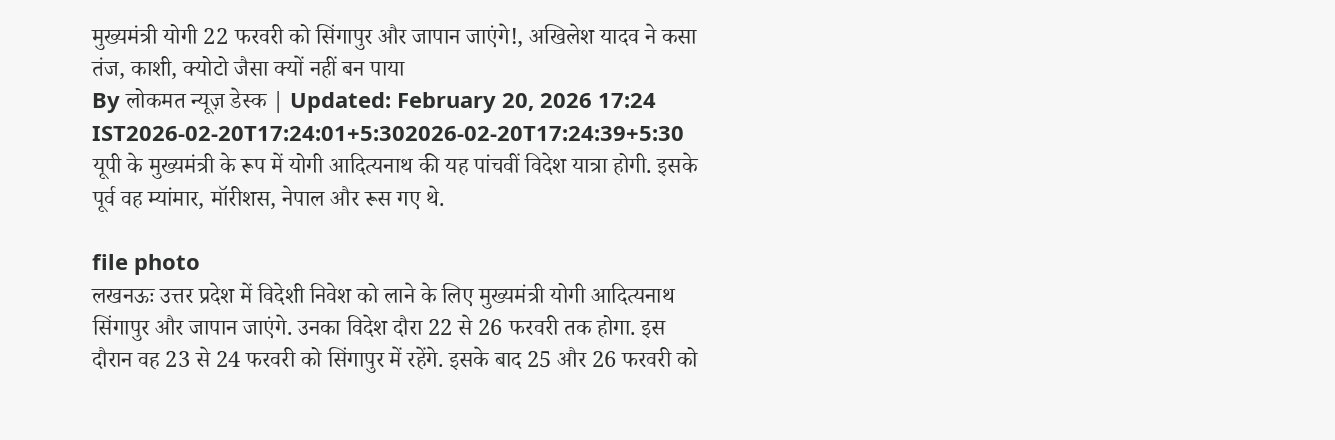मुख्यमंत्री योगी 22 फरवरी को सिंगापुर और जापान जाएंगे!, अखिलेश यादव ने कसा तंज, काशी, क्योटो जैसा क्यों नहीं बन पाया
By लोकमत न्यूज़ डेस्क | Updated: February 20, 2026 17:24 IST2026-02-20T17:24:01+5:302026-02-20T17:24:39+5:30
यूपी के मुख्यमंत्री के रूप में योगी आदित्यनाथ की यह पांचवीं विदेश यात्रा होगी. इसके पूर्व वह म्यांमार, मॉरीशस, नेपाल और रूस गए थे.

file photo
लखनऊः उत्तर प्रदेश में विदेशी निवेश को लाने के लिए मुख्यमंत्री योगी आदित्यनाथ सिंगापुर और जापान जाएंगे. उनका विदेश दौरा 22 से 26 फरवरी तक होगा. इस दौरान वह 23 से 24 फरवरी को सिंगापुर में रहेंगे. इसके बाद 25 और 26 फरवरी को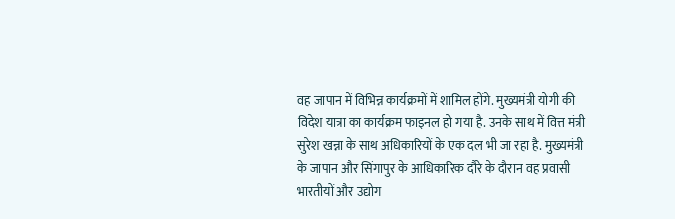वह जापान में विभिन्न कार्यक्रमों में शामिल होंगे. मुख्यमंत्री योगी की विदेश यात्रा का कार्यक्रम फाइनल हो गया है. उनके साथ में वित्त मंत्री सुरेश खन्ना के साथ अधिकारियों के एक दल भी जा रहा है. मुख्यमंत्री के जापान और सिंगापुर के आधिकारिक दौरे के दौरान वह प्रवासी भारतीयों और उद्योग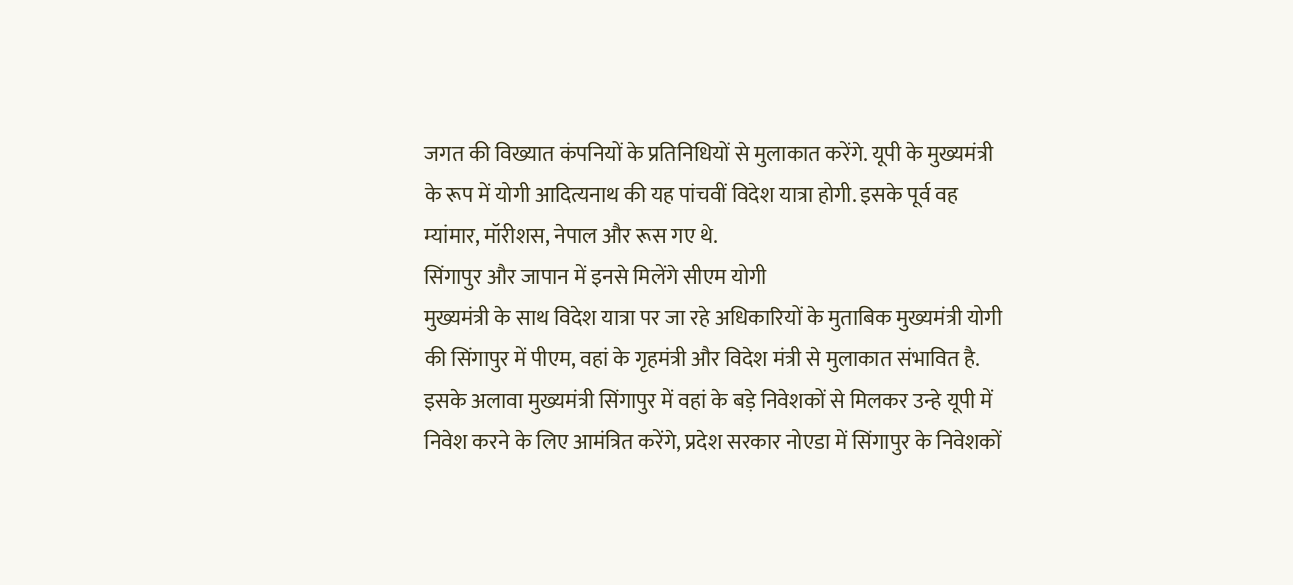जगत की विख्यात कंपनियों के प्रतिनिधियों से मुलाकात करेंगे. यूपी के मुख्यमंत्री के रूप में योगी आदित्यनाथ की यह पांचवीं विदेश यात्रा होगी. इसके पूर्व वह म्यांमार, मॉरीशस, नेपाल और रूस गए थे.
सिंगापुर और जापान में इनसे मिलेंगे सीएम योगी
मुख्यमंत्री के साथ विदेश यात्रा पर जा रहे अधिकारियों के मुताबिक मुख्यमंत्री योगी की सिंगापुर में पीएम, वहां के गृहमंत्री और विदेश मंत्री से मुलाकात संभावित है. इसके अलावा मुख्यमंत्री सिंगापुर में वहां के बड़े निवेशकों से मिलकर उन्हे यूपी में निवेश करने के लिए आमंत्रित करेंगे, प्रदेश सरकार नोएडा में सिंगापुर के निवेशकों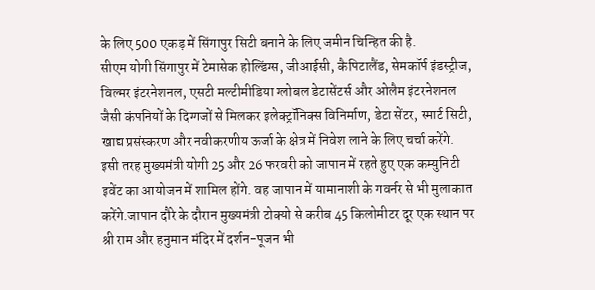के लिए 500 एकड़ में सिंगापुर सिटी बनाने के लिए जमीन चिन्हित की है.
सीएम योगी सिंगापुर में टेमासेक होल्डिंग्स, जीआईसी, कैपिटालैंड, सेमकॉर्प इंडस्ट्रीज, विल्मर इंटरनेशनल, एसटी मल्टीमीडिया ग्लोबल डेटासेंटर्स और ओलैम इंटरनेशनल जैसी कंपनियों के दिग्गजों से मिलकर इलेक्ट्रॉनिक्स विनिर्माण, डेटा सेंटर, स्मार्ट सिटी, खाद्य प्रसंस्करण और नवीकरणीय ऊर्जा के क्षेत्र में निवेश लाने के लिए चर्चा करेंगे.
इसी तरह मुख्यमंत्री योगी 25 और 26 फरवरी को जापान में रहते हुए एक कम्युनिटी इवेंट का आयोजन में शामिल होंगे. वह जापान में यामानाशी के गवर्नर से भी मुलाकात करेंगे.जापान दौरे के दौरान मुख्यमंत्री टोक्यो से करीब 45 किलोमीटर दूर एक स्थान पर श्री राम और हनुमान मंदिर में दर्शन-पूजन भी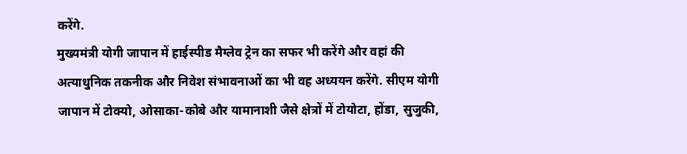करेंगे.
मुख्यमंत्री योगी जापान में हाईस्पीड मैग्लेव ट्रेन का सफर भी करेंगे और वहां की अत्याधुनिक तकनीक और निवेश संभावनाओं का भी वह अध्ययन करेंगे. सीएम योगी जापान में टोक्यो, ओसाका-कोबे और यामानाशी जैसे क्षेत्रों में टोयोटा, होंडा, सुजुकी,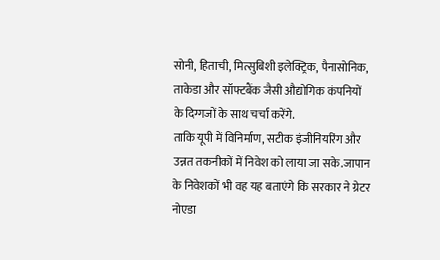सोनी, हिताची, मित्सुबिशी इलेक्ट्रिक, पैनासोनिक, ताकेडा और सॉफ्टबैंक जैसी औद्योगिक कंपनियों के दिग्गजों के साथ चर्चा करेंगे.
ताकि यूपी में विनिर्माण, सटीक इंजीनियरिंग और उन्नत तकनीकों में निवेश को लाया जा सके.जापान के निवेशकों भी वह यह बताएंगे कि सरकार ने ग्रेटर नोएडा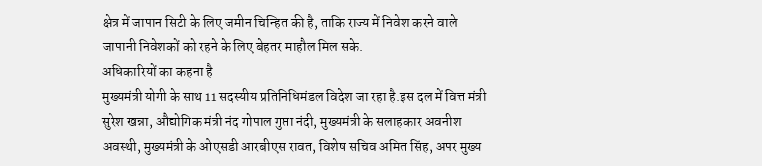क्षेत्र में जापान सिटी के लिए जमीन चिन्हित की है, ताकि राज्य में निवेश करने वाले जापानी निवेशकों को रहने के लिए बेहतर माहौल मिल सके.
अधिकारियों का कहना है
मुख्यमंत्री योगी के साथ 11 सदस्यीय प्रतिनिधिमंडल विदेश जा रहा है.इस दल में वित्त मंत्री सुरेश खन्ना, औद्योगिक मंत्री नंद गोपाल गुप्ता नंदी, मुख्यमंत्री के सलाहकार अवनीश अवस्थी, मुख्यमंत्री के ओएसडी आरबीएस रावत, विशेष सचिव अमित सिंह, अपर मुख्य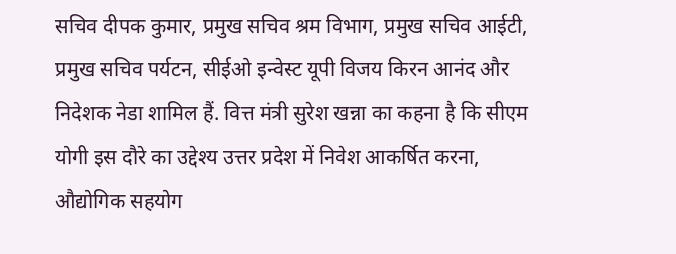सचिव दीपक कुमार, प्रमुख सचिव श्रम विभाग, प्रमुख सचिव आईटी, प्रमुख सचिव पर्यटन, सीईओ इन्वेस्ट यूपी विजय किरन आनंद और निदेशक नेडा शामिल हैं. वित्त मंत्री सुरेश खन्ना का कहना है कि सीएम योगी इस दौरे का उद्देश्य उत्तर प्रदेश में निवेश आकर्षित करना, औद्योगिक सहयोग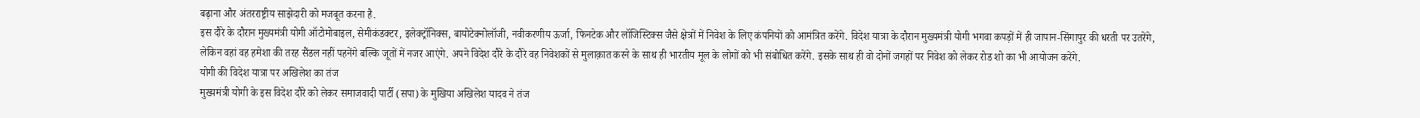बढ़ाना और अंतरराष्ट्रीय साझेदारी को मजबूत करना है.
इस दौरे के दौरान मुख्यमंत्री योगी ऑटोमोबाइल, सेमीकंडक्टर, इलेक्ट्रॉनिक्स, बायोटेक्नोलॉजी, नवीकरणीय ऊर्जा, फिनटेक और लॉजिस्टिक्स जैसे क्षेत्रों में निवेश के लिए कंपनियों को आमंत्रित करेंगे. विदेश यात्रा के दौरान मुख्यमंत्री योगी भगवा कपड़ों में ही जापान-सिंगापुर की धरती पर उतरेंगे,
लेकिन वहां वह हमेशा की तरह सैंडल नहीं पहनेंगे बल्कि जूतों में नजर आएंगे. अपने विदेश दौरे के दौरे वह निवेशकों से मुलाक़ात करने के साथ ही भारतीय मूल के लोगों को भी संबोधित करेंगे. इसके साथ ही वो दोनों जगहों पर निवेश को लेकर रोड शो का भी आयोजन करेंगे.
योगी की विदेश यात्रा पर अखिलेश का तंज
मुख्यमंत्री योगी के इस विदेश दौरे को लेकर समाजवादी पार्टी (सपा) के मुखिया अखिलेश यादव ने तंज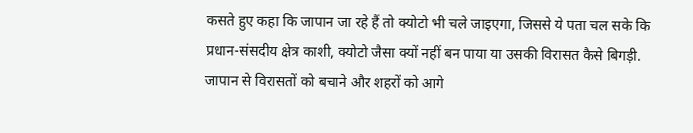कसते हुए कहा कि जापान जा रहे हैं तो क्योटो भी चले जाइएगा, जिससे ये पता चल सके कि प्रधान-संसदीय क्षेत्र काशी, क्योटो जैसा क्यों नहीं बन पाया या उसकी विरासत कैसे बिगड़ी. जापान से विरासतों को बचाने और शहरों को आगे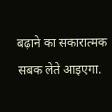बढ़ाने का सकारात्मक सबक लेते आइएगा.